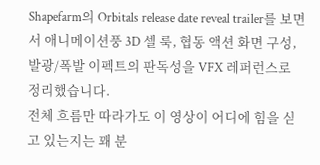Shapefarm의 Orbitals release date reveal trailer를 보면서 애니메이션풍 3D 셀 룩, 협동 액션 화면 구성, 발광/폭발 이펙트의 판독성을 VFX 레퍼런스로 정리했습니다.
전체 흐름만 따라가도 이 영상이 어디에 힘을 싣고 있는지는 꽤 분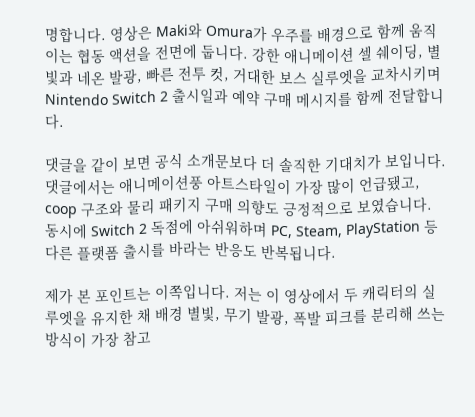명합니다. 영상은 Maki와 Omura가 우주를 배경으로 함께 움직이는 협동 액션을 전면에 둡니다. 강한 애니메이션 셀 쉐이딩, 별빛과 네온 발광, 빠른 전투 컷, 거대한 보스 실루엣을 교차시키며 Nintendo Switch 2 출시일과 예약 구매 메시지를 함께 전달합니다.

댓글을 같이 보면 공식 소개문보다 더 솔직한 기대치가 보입니다. 댓글에서는 애니메이션풍 아트스타일이 가장 많이 언급됐고, coop 구조와 물리 패키지 구매 의향도 긍정적으로 보였습니다. 동시에 Switch 2 독점에 아쉬워하며 PC, Steam, PlayStation 등 다른 플랫폼 출시를 바라는 반응도 반복됩니다.

제가 본 포인트는 이쪽입니다. 저는 이 영상에서 두 캐릭터의 실루엣을 유지한 채 배경 별빛, 무기 발광, 폭발 피크를 분리해 쓰는 방식이 가장 참고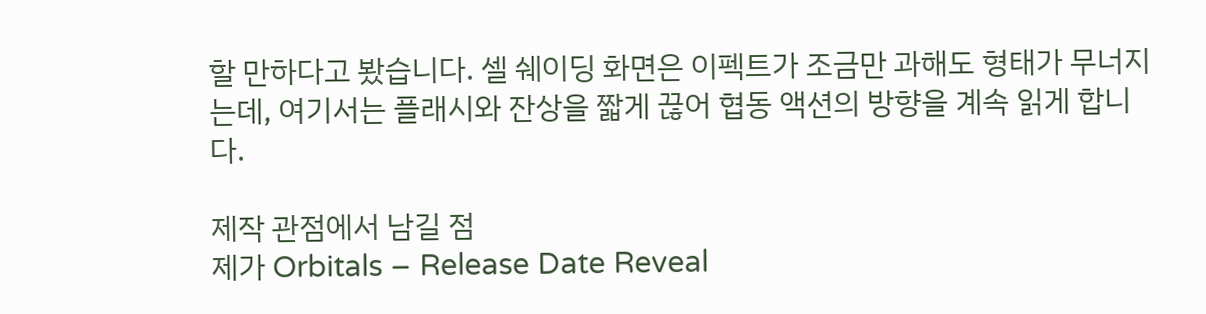할 만하다고 봤습니다. 셀 쉐이딩 화면은 이펙트가 조금만 과해도 형태가 무너지는데, 여기서는 플래시와 잔상을 짧게 끊어 협동 액션의 방향을 계속 읽게 합니다.

제작 관점에서 남길 점
제가 Orbitals – Release Date Reveal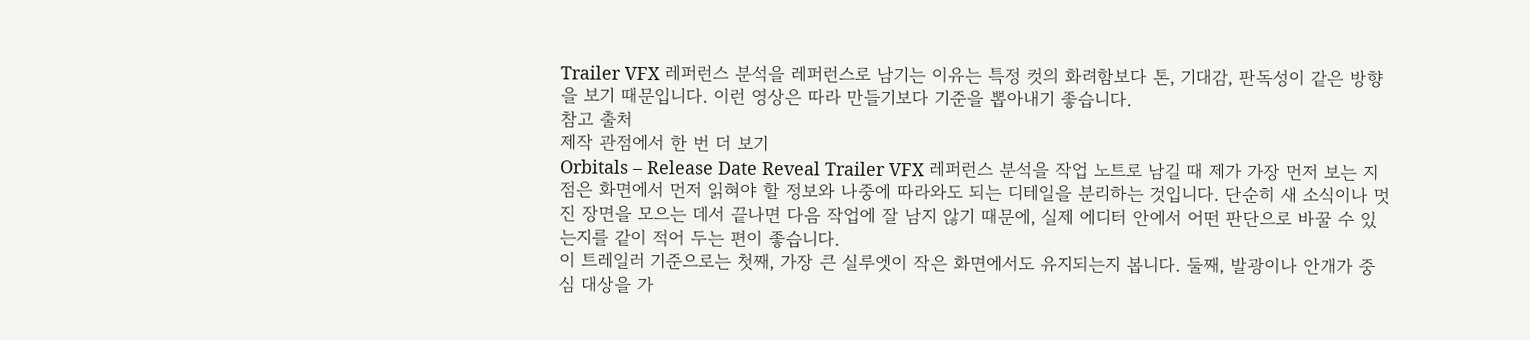Trailer VFX 레퍼런스 분석을 레퍼런스로 남기는 이유는 특정 컷의 화려함보다 톤, 기대감, 판독성이 같은 방향을 보기 때문입니다. 이런 영상은 따라 만들기보다 기준을 뽑아내기 좋습니다.
참고 출처
제작 관점에서 한 번 더 보기
Orbitals – Release Date Reveal Trailer VFX 레퍼런스 분석을 작업 노트로 남길 때 제가 가장 먼저 보는 지점은 화면에서 먼저 읽혀야 할 정보와 나중에 따라와도 되는 디테일을 분리하는 것입니다. 단순히 새 소식이나 멋진 장면을 모으는 데서 끝나면 다음 작업에 잘 남지 않기 때문에, 실제 에디터 안에서 어떤 판단으로 바꿀 수 있는지를 같이 적어 두는 편이 좋습니다.
이 트레일러 기준으로는 첫째, 가장 큰 실루엣이 작은 화면에서도 유지되는지 봅니다. 둘째, 발광이나 안개가 중심 대상을 가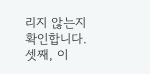리지 않는지 확인합니다. 셋째, 이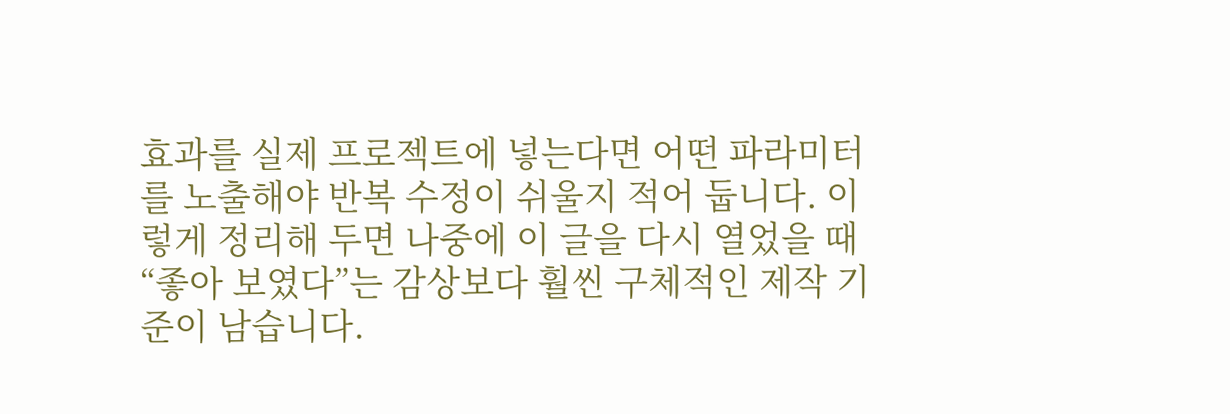효과를 실제 프로젝트에 넣는다면 어떤 파라미터를 노출해야 반복 수정이 쉬울지 적어 둡니다. 이렇게 정리해 두면 나중에 이 글을 다시 열었을 때 “좋아 보였다”는 감상보다 훨씬 구체적인 제작 기준이 남습니다.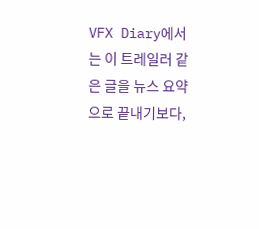VFX Diary에서는 이 트레일러 같은 글을 뉴스 요약으로 끝내기보다,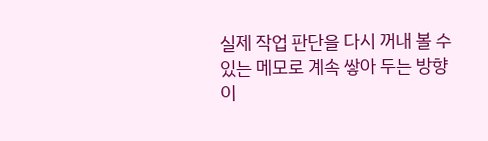실제 작업 판단을 다시 꺼내 볼 수 있는 메모로 계속 쌓아 두는 방향이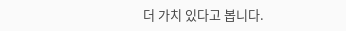더 가치 있다고 봅니다.